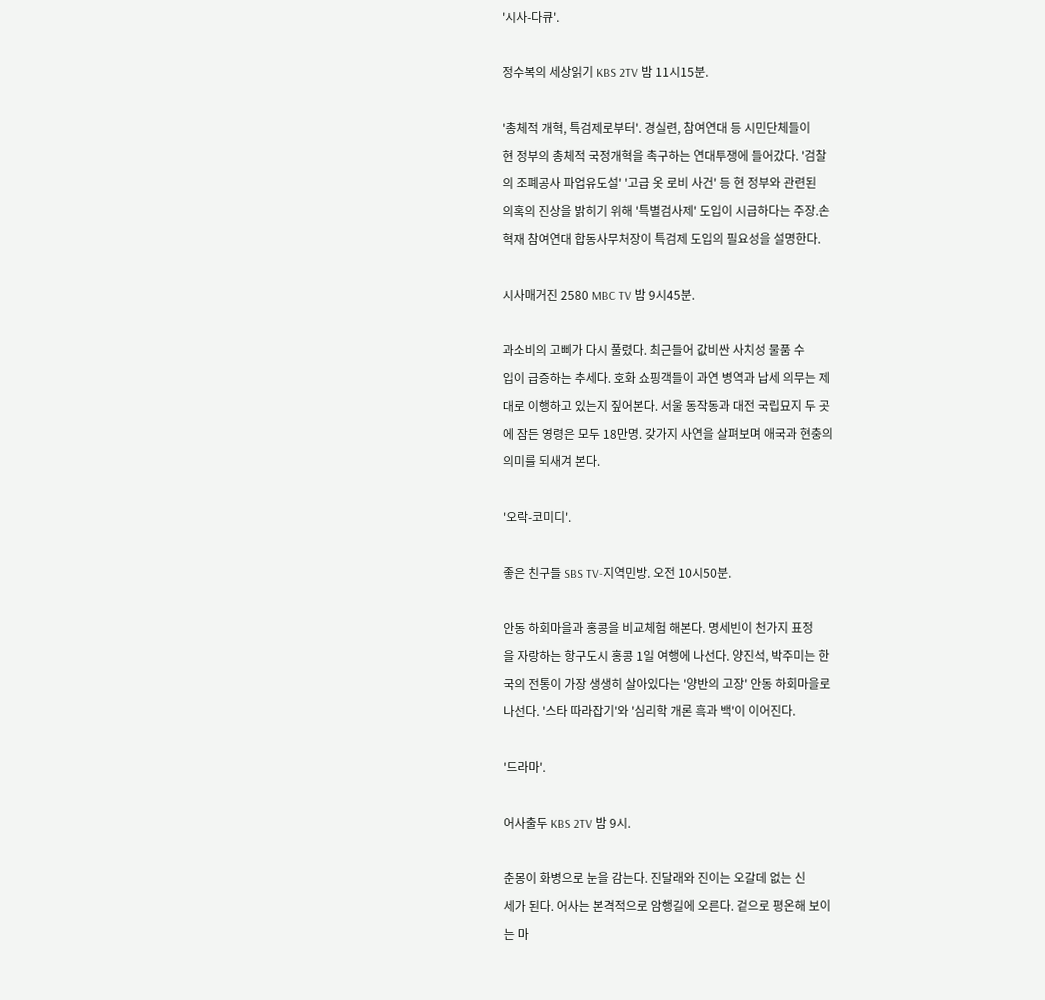'시사-다큐'.

정수복의 세상읽기 KBS 2TV 밤 11시15분.

'총체적 개혁, 특검제로부터'. 경실련, 참여연대 등 시민단체들이
현 정부의 총체적 국정개혁을 촉구하는 연대투쟁에 들어갔다. '검찰
의 조폐공사 파업유도설' '고급 옷 로비 사건' 등 현 정부와 관련된
의혹의 진상을 밝히기 위해 '특별검사제' 도입이 시급하다는 주장.손
혁재 참여연대 합동사무처장이 특검제 도입의 필요성을 설명한다.

시사매거진 2580 MBC TV 밤 9시45분.

과소비의 고삐가 다시 풀렸다. 최근들어 값비싼 사치성 물품 수
입이 급증하는 추세다. 호화 쇼핑객들이 과연 병역과 납세 의무는 제
대로 이행하고 있는지 짚어본다. 서울 동작동과 대전 국립묘지 두 곳
에 잠든 영령은 모두 18만명. 갖가지 사연을 살펴보며 애국과 현충의
의미를 되새겨 본다.

'오락-코미디'.

좋은 친구들 SBS TV-지역민방. 오전 10시50분.

안동 하회마을과 홍콩을 비교체험 해본다. 명세빈이 천가지 표정
을 자랑하는 항구도시 홍콩 1일 여행에 나선다. 양진석, 박주미는 한
국의 전통이 가장 생생히 살아있다는 '양반의 고장' 안동 하회마을로
나선다. '스타 따라잡기'와 '심리학 개론 흑과 백'이 이어진다.

'드라마'.

어사출두 KBS 2TV 밤 9시.

춘몽이 화병으로 눈을 감는다. 진달래와 진이는 오갈데 없는 신
세가 된다. 어사는 본격적으로 암행길에 오른다. 겉으로 평온해 보이
는 마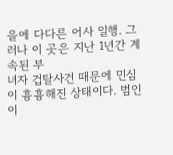을에 다다른 어사 일행. 그러나 이 곳은 지난 1년간 계속된 부
녀자 겁탈사건 때문에 민심이 흉흉해진 상태이다. 범인이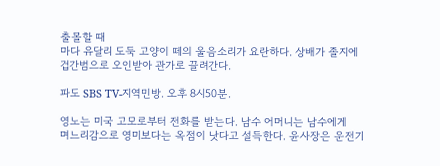출몰할 때
마다 유달리 도둑 고양이 떼의 울음소리가 요란하다. 상배가 졸지에
겁간범으로 오인받아 관가로 끌려간다.

파도 SBS TV-지역민방. 오후 8시50분.

영노는 미국 고모로부터 전화를 받는다. 남수 어머니는 남수에게
며느리감으로 영미보다는 옥점이 낫다고 설득한다. 윤사장은 운전기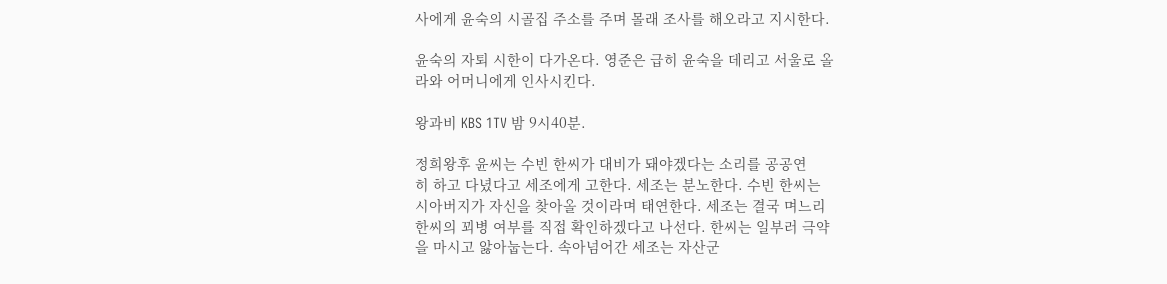사에게 윤숙의 시골집 주소를 주며 몰래 조사를 해오라고 지시한다.

윤숙의 자퇴 시한이 다가온다. 영준은 급히 윤숙을 데리고 서울로 올
라와 어머니에게 인사시킨다.

왕과비 KBS 1TV 밤 9시40분.

정희왕후 윤씨는 수빈 한씨가 대비가 돼야겠다는 소리를 공공연
히 하고 다녔다고 세조에게 고한다. 세조는 분노한다. 수빈 한씨는
시아버지가 자신을 찾아올 것이라며 태연한다. 세조는 결국 며느리
한씨의 꾀병 여부를 직접 확인하겠다고 나선다. 한씨는 일부러 극약
을 마시고 앓아눕는다. 속아넘어간 세조는 자산군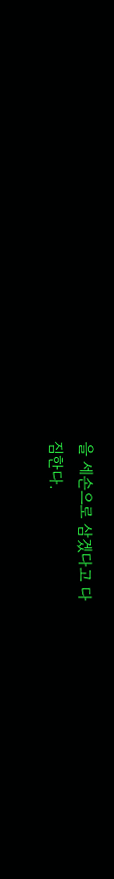을 세손으로 삼겠다고 다
짐한다.